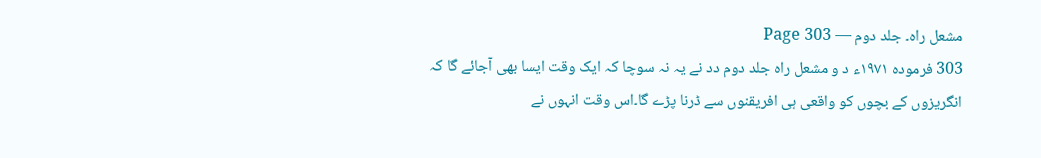مشعل راہ۔ جلد دوم — Page 303
303 فرموده ۱۹۷۱ء د و مشعل راه جلد دوم دد نے یہ نہ سوچا کہ ایک وقت ایسا بھی آجائے گا کہ انگریزوں کے بچوں کو واقعی ہی افریقنوں سے ڈرنا پڑے گا۔اس وقت انہوں نے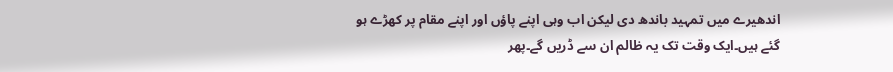اندھیرے میں تمہید باندھ دی لیکن اب وہی اپنے پاؤں اور اپنے مقام پر کھڑے ہو گئے ہیں۔ایک وقت تک یہ ظالم ان سے ڈریں گے۔پھر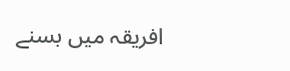افریقہ میں بسنے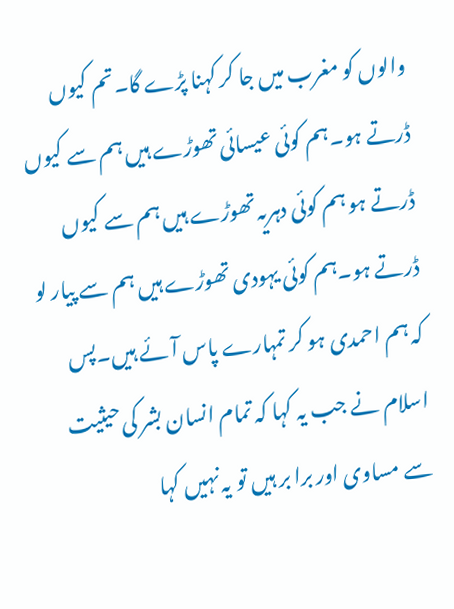والوں کو مغرب میں جا کر کہنا پڑے گا۔تم کیوں ڈرتے ہو۔ہم کوئی عیسائی تھوڑے ہیں ہم سے کیوں ڈرتے ہو ہم کوئی دہریہ تھوڑے ہیں ہم سے کیوں ڈرتے ہو۔ہم کوئی یہودی تھوڑے ہیں ہم سے پیار لو کہ ہم احمدی ہو کر تمہارے پاس آئے ہیں۔پس اسلام نے جب یہ کہا کہ تمام انسان بشر کی حیثیت سے مساوی اور برا بر ہیں تو یہ نہیں کہا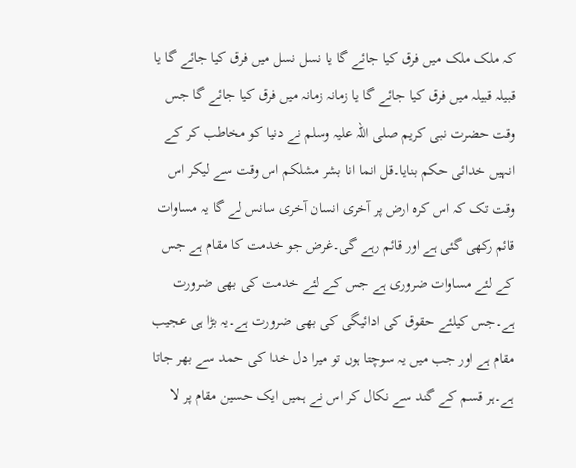کہ ملک ملک میں فرق کیا جائے گا یا نسل نسل میں فرق کیا جائے گا یا قبیلہ قبیلہ میں فرق کیا جائے گا یا زمانہ زمانہ میں فرق کیا جائے گا جس وقت حضرت نبی کریم صلی اللہ علیہ وسلم نے دنیا کو مخاطب کر کے انہیں خدائی حکم بنایا۔قل انما انا بشر مشلکم اس وقت سے لیکر اس وقت تک کہ اس کرہ ارض پر آخری انسان آخری سانس لے گا یہ مساوات قائم رکھی گئی ہے اور قائم رہے گی۔غرض جو خدمت کا مقام ہے جس کے لئے مساوات ضروری ہے جس کے لئے خدمت کی بھی ضرورت ہے۔جس کیلئے حقوق کی ادائیگی کی بھی ضرورت ہے۔یہ بڑا ہی عجیب مقام ہے اور جب میں یہ سوچتا ہوں تو میرا دل خدا کی حمد سے بھر جاتا ہے۔ہر قسم کے گند سے نکال کر اس نے ہمیں ایک حسین مقام پر لا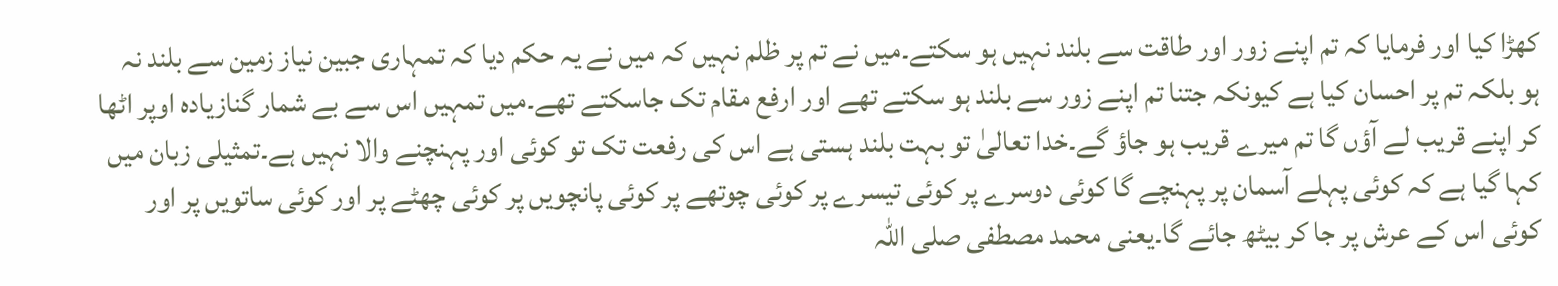کھڑا کیا اور فرمایا کہ تم اپنے زور اور طاقت سے بلند نہیں ہو سکتے۔میں نے تم پر ظلم نہیں کہ میں نے یہ حکم دیا کہ تمہاری جبین نیاز زمین سے بلند نہ ہو بلکہ تم پر احسان کیا ہے کیونکہ جتنا تم اپنے زور سے بلند ہو سکتے تھے اور ارفع مقام تک جاسکتے تھے۔میں تمہیں اس سے بے شمار گنازیادہ اوپر اٹھا کر اپنے قریب لے آؤں گا تم میرے قریب ہو جاؤ گے۔خدا تعالیٰ تو بہت بلند ہستی ہے اس کی رفعت تک تو کوئی اور پہنچنے والا نہیں ہے۔تمثیلی زبان میں کہا گیا ہے کہ کوئی پہلے آسمان پر پہنچے گا کوئی دوسرے پر کوئی تیسرے پر کوئی چوتھے پر کوئی پانچویں پر کوئی چھٹے پر اور کوئی ساتویں پر اور کوئی اس کے عرش پر جا کر بیٹھ جائے گا۔یعنی محمد مصطفی صلی اللہ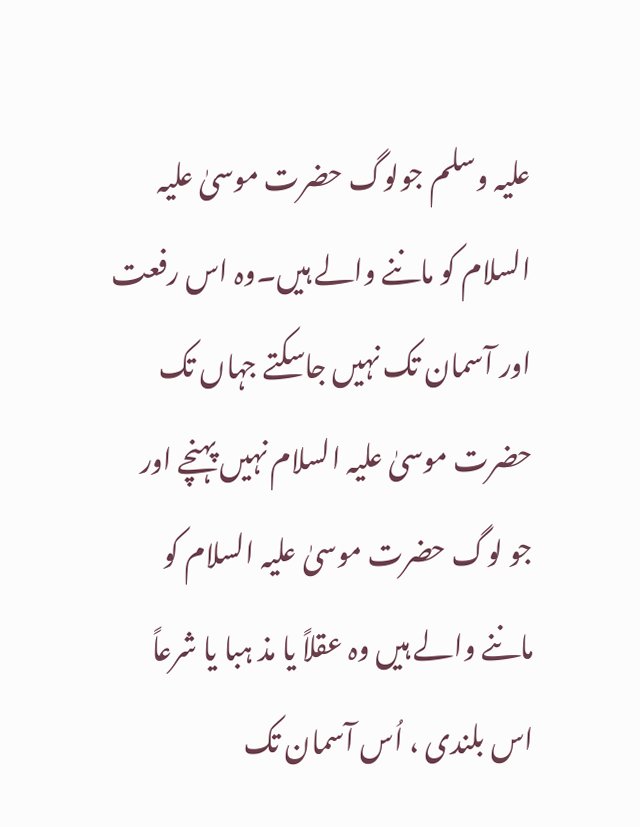علیہ وسلم جولوگ حضرت موسیٰ علیہ السلام کو ماننے والے ہیں۔وہ اس رفعت اور آسمان تک نہیں جاسکتے جہاں تک حضرت موسیٰ علیہ السلام نہیں پہنچے اور جو لوگ حضرت موسیٰ علیہ السلام کو ماننے والے ہیں وہ عقلاً یا مذ ہبا یا شرعاً اس بلندی ، اُس آسمان تک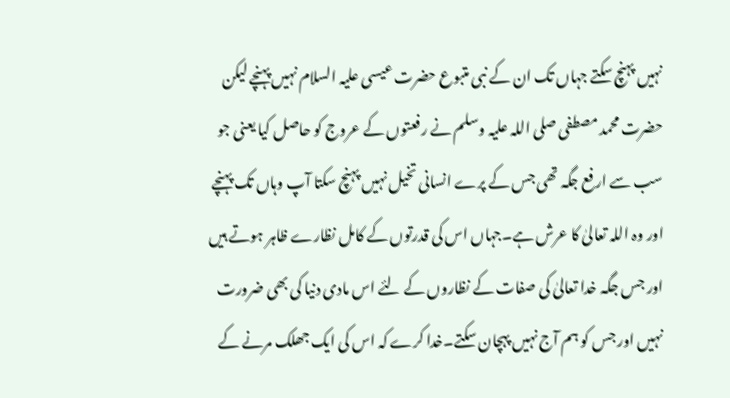نہیں پہنچ سکتے جہاں تک ان کے نبی متبوع حضرت عیسی علیہ السلام نہیں پہنچے لیکن حضرت محمد مصطفی صلی اللہ علیہ وسلم نے رفعتوں کے عروج کو حاصل کیا یعنی جو سب سے ارفع جگہ تھی جس کے پرے انسانی تخیل نہیں پہنچ سکتا آپ وہاں تک پہنچے اور وہ اللہ تعالیٰ کا عرش ہے۔جہاں اس کی قدرتوں کے کامل نظارے ظاہر ہوتے ہیں اور جس جگہ خدا تعالیٰ کی صفات کے نظاروں کے لئے اس مادی دنیا کی بھی ضرورت نہیں اور جس کو ہم آج نہیں پہچان سکتے۔خدا کرے کہ اس کی ایک جھلک مرنے کے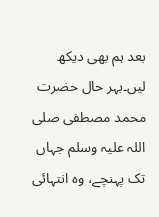بعد ہم بھی دیکھ لیں۔بہر حال حضرت محمد مصطفی صلی اللہ علیہ وسلم جہاں تک پہنچے، وہ انتہائی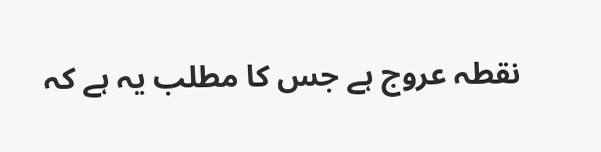نقطہ عروج ہے جس کا مطلب یہ ہے کہ